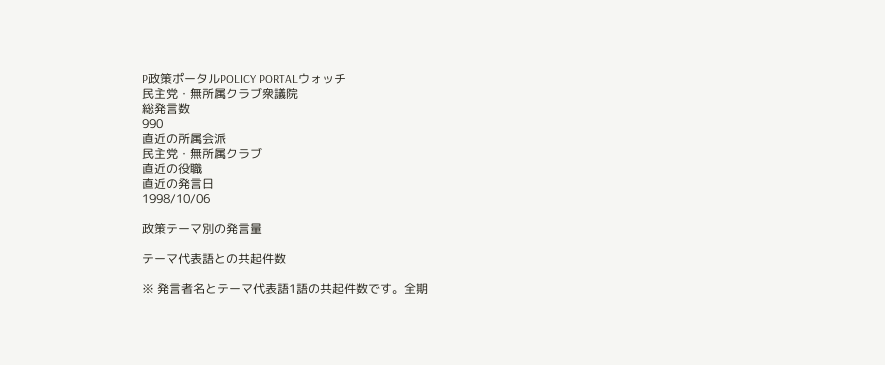P政策ポータルPOLICY PORTALウォッチ
民主党・無所属クラブ衆議院
総発言数
990
直近の所属会派
民主党・無所属クラブ
直近の役職
直近の発言日
1998/10/06

政策テーマ別の発言量

テーマ代表語との共起件数

※ 発言者名とテーマ代表語1語の共起件数です。全期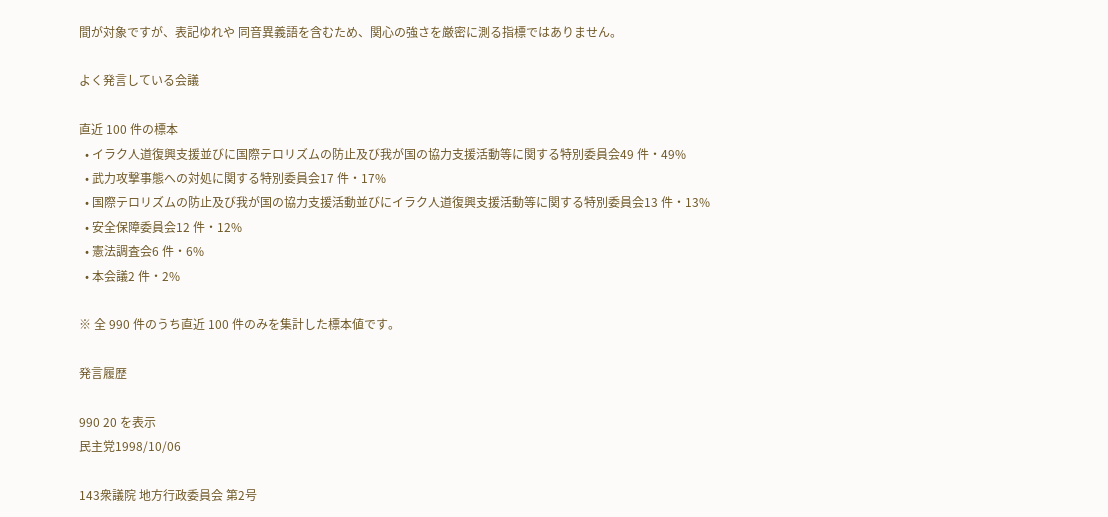間が対象ですが、表記ゆれや 同音異義語を含むため、関心の強さを厳密に測る指標ではありません。

よく発言している会議

直近 100 件の標本
  • イラク人道復興支援並びに国際テロリズムの防止及び我が国の協力支援活動等に関する特別委員会49 件・49%
  • 武力攻撃事態への対処に関する特別委員会17 件・17%
  • 国際テロリズムの防止及び我が国の協力支援活動並びにイラク人道復興支援活動等に関する特別委員会13 件・13%
  • 安全保障委員会12 件・12%
  • 憲法調査会6 件・6%
  • 本会議2 件・2%

※ 全 990 件のうち直近 100 件のみを集計した標本値です。

発言履歴

990 20 を表示
民主党1998/10/06

143衆議院 地方行政委員会 第2号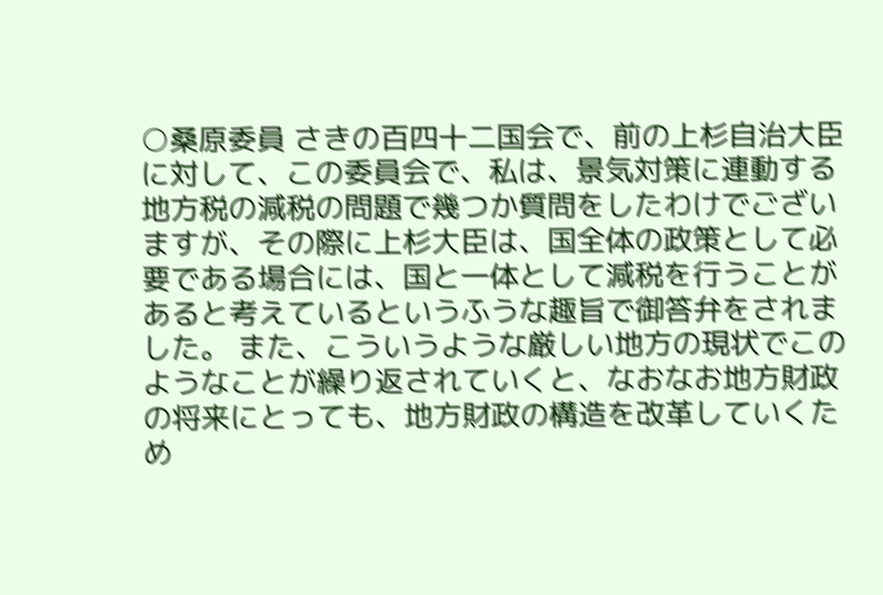○桑原委員 さきの百四十二国会で、前の上杉自治大臣に対して、この委員会で、私は、景気対策に連動する地方税の減税の問題で幾つか質問をしたわけでございますが、その際に上杉大臣は、国全体の政策として必要である場合には、国と一体として減税を行うことがあると考えているというふうな趣旨で御答弁をされました。 また、こういうような厳しい地方の現状でこのようなことが繰り返されていくと、なおなお地方財政の将来にとっても、地方財政の構造を改革していくため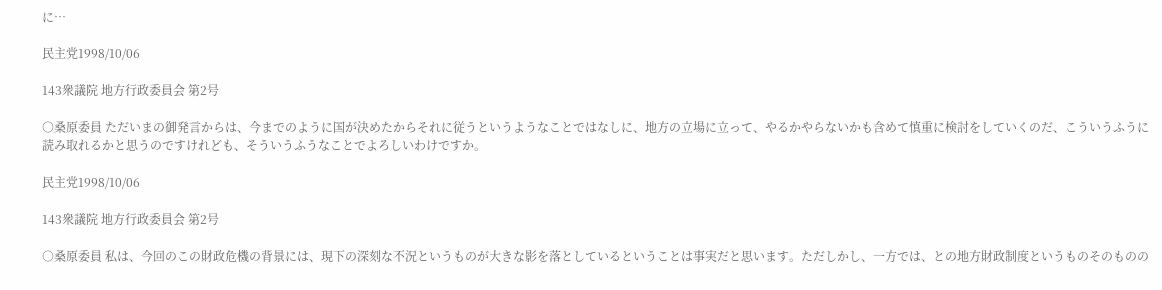に…

民主党1998/10/06

143衆議院 地方行政委員会 第2号

○桑原委員 ただいまの御発言からは、今までのように国が決めたからそれに従うというようなことではなしに、地方の立場に立って、やるかやらないかも含めて慎重に検討をしていくのだ、こういうふうに読み取れるかと思うのですけれども、そういうふうなことでよろしいわけですか。

民主党1998/10/06

143衆議院 地方行政委員会 第2号

○桑原委員 私は、今回のこの財政危機の背景には、現下の深刻な不況というものが大きな影を落としているということは事実だと思います。ただしかし、一方では、との地方財政制度というものそのものの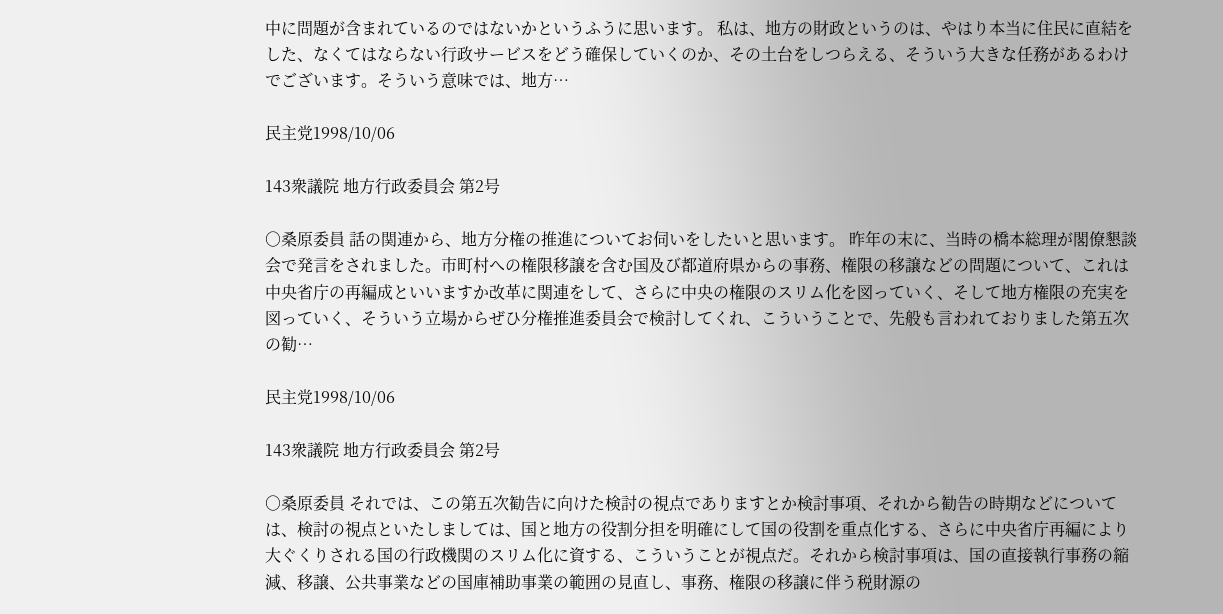中に問題が含まれているのではないかというふうに思います。 私は、地方の財政というのは、やはり本当に住民に直結をした、なくてはならない行政サービスをどう確保していくのか、その土台をしつらえる、そういう大きな任務があるわけでございます。そういう意味では、地方…

民主党1998/10/06

143衆議院 地方行政委員会 第2号

○桑原委員 話の関連から、地方分権の推進についてお伺いをしたいと思います。 昨年の末に、当時の橋本総理が閣僚懇談会で発言をされました。市町村への権限移譲を含む国及び都道府県からの事務、権限の移譲などの問題について、これは中央省庁の再編成といいますか改革に関連をして、さらに中央の権限のスリム化を図っていく、そして地方権限の充実を図っていく、そういう立場からぜひ分権推進委員会で検討してくれ、こういうことで、先般も言われておりました第五次の勧…

民主党1998/10/06

143衆議院 地方行政委員会 第2号

○桑原委員 それでは、この第五次勧告に向けた検討の視点でありますとか検討事項、それから勧告の時期などについては、検討の視点といたしましては、国と地方の役割分担を明確にして国の役割を重点化する、さらに中央省庁再編により大ぐくりされる国の行政機関のスリム化に資する、こういうことが視点だ。それから検討事項は、国の直接執行事務の縮減、移譲、公共事業などの国庫補助事業の範囲の見直し、事務、権限の移譲に伴う税財源の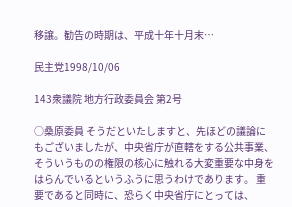移譲。勧告の時期は、平成十年十月末…

民主党1998/10/06

143衆議院 地方行政委員会 第2号

○桑原委員 そうだといたしますと、先ほどの議論にもございましたが、中央省庁が直轄をする公共事業、そういうものの権限の核心に触れる大変重要な中身をはらんでいるというふうに思うわけであります。 重要であると同時に、恐らく中央省庁にとっては、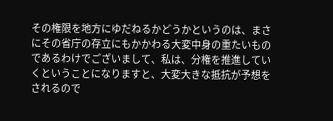その権限を地方にゆだねるかどうかというのは、まさにその省庁の存立にもかかわる大変中身の重たいものであるわけでございまして、私は、分権を推進していくということになりますと、大変大きな抵抗が予想をされるので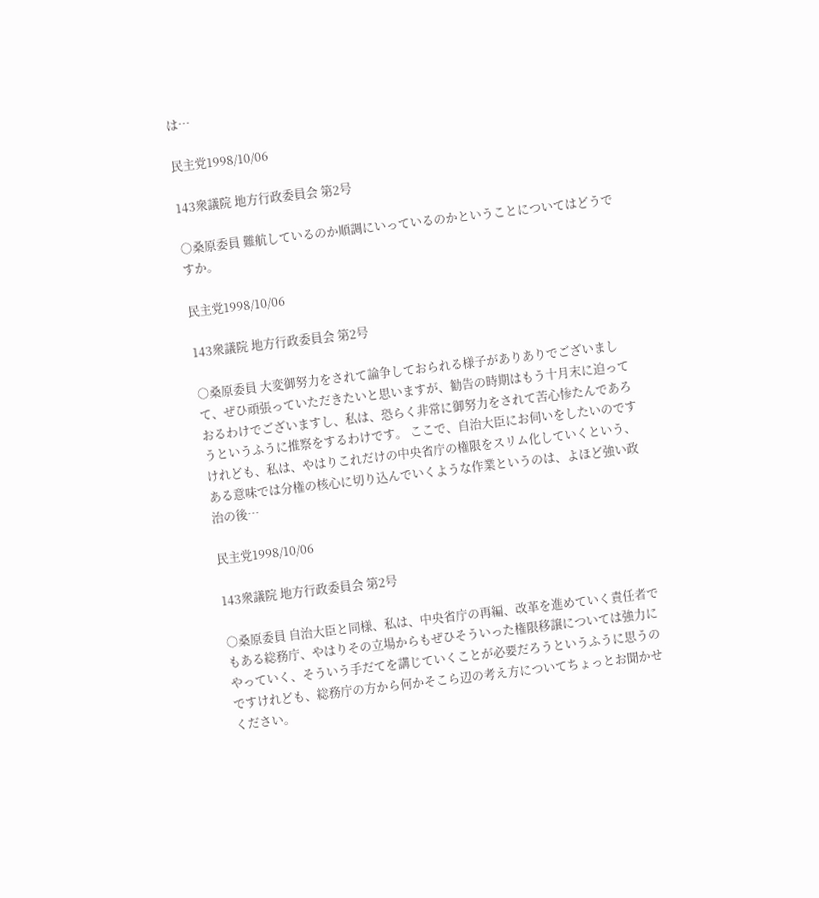は…

民主党1998/10/06

143衆議院 地方行政委員会 第2号

○桑原委員 難航しているのか順調にいっているのかということについてはどうですか。

民主党1998/10/06

143衆議院 地方行政委員会 第2号

○桑原委員 大変御努力をされて論争しておられる様子がありありでございまして、ぜひ頑張っていただきたいと思いますが、勧告の時期はもう十月末に迫っておるわけでございますし、私は、恐らく非常に御努力をされて苦心惨たんであろうというふうに推察をするわけです。 ここで、自治大臣にお伺いをしたいのですけれども、私は、やはりこれだけの中央省庁の権限をスリム化していくという、ある意味では分権の核心に切り込んでいくような作業というのは、よほど強い政治の後…

民主党1998/10/06

143衆議院 地方行政委員会 第2号

○桑原委員 自治大臣と同様、私は、中央省庁の再編、改革を進めていく責任者でもある総務庁、やはりその立場からもぜひそういった権限移譲については強力にやっていく、そういう手だてを講じていくことが必要だろうというふうに思うのですけれども、総務庁の方から何かそこら辺の考え方についてちょっとお聞かせください。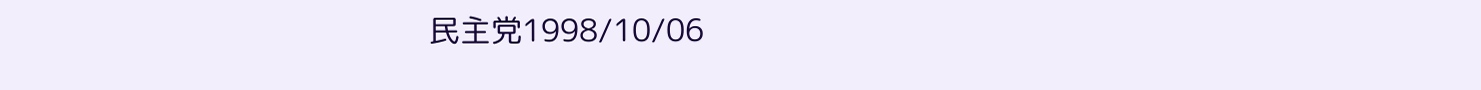民主党1998/10/06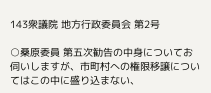143衆議院 地方行政委員会 第2号

○桑原委員 第五次勧告の中身についてお伺いしますが、市町村への権限移譲についてはこの中に盛り込まない、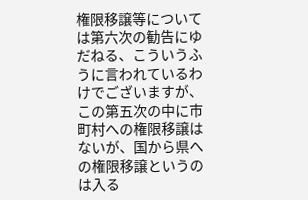権限移譲等については第六次の勧告にゆだねる、こういうふうに言われているわけでございますが、この第五次の中に市町村への権限移譲はないが、国から県への権限移譲というのは入る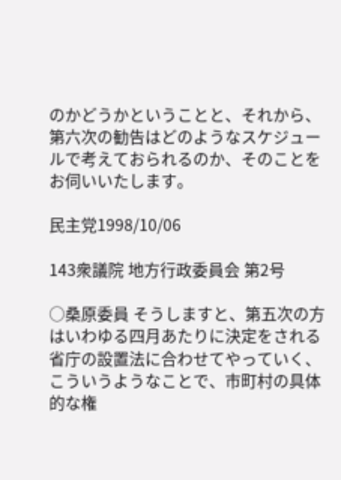のかどうかということと、それから、第六次の勧告はどのようなスケジュールで考えておられるのか、そのことをお伺いいたします。

民主党1998/10/06

143衆議院 地方行政委員会 第2号

○桑原委員 そうしますと、第五次の方はいわゆる四月あたりに決定をされる省庁の設置法に合わせてやっていく、こういうようなことで、市町村の具体的な権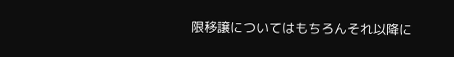限移譲についてはもちろんそれ以降に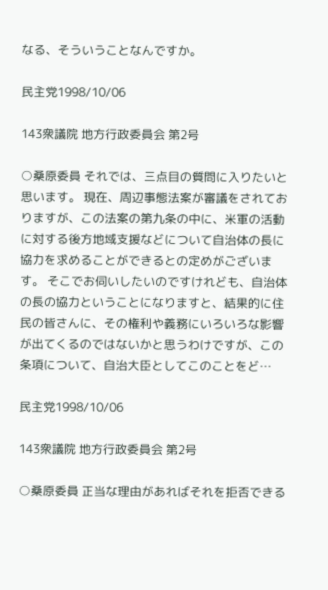なる、そういうことなんですか。

民主党1998/10/06

143衆議院 地方行政委員会 第2号

○桑原委員 それでは、三点目の質問に入りたいと思います。 現在、周辺事態法案が審議をされておりますが、この法案の第九条の中に、米軍の活動に対する後方地域支援などについて自治体の長に協力を求めることができるとの定めがございます。 そこでお伺いしたいのですけれども、自治体の長の協力ということになりますと、結果的に住民の皆さんに、その権利や義務にいろいろな影響が出てくるのではないかと思うわけですが、この条項について、自治大臣としてこのことをど…

民主党1998/10/06

143衆議院 地方行政委員会 第2号

○桑原委員 正当な理由があればそれを拒否できる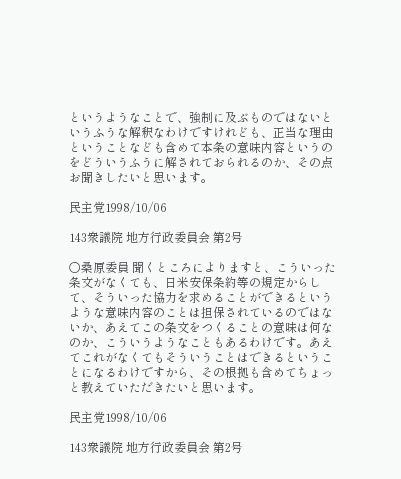というようなことで、強制に及ぶものではないというふうな解釈なわけですけれども、正当な理由ということなども含めて本条の意味内容というのをどういうふうに解されておられるのか、その点お聞きしたいと思います。

民主党1998/10/06

143衆議院 地方行政委員会 第2号

○桑原委員 聞くところによりますと、こういった条文がなくても、日米安保条約等の規定からして、そういった協力を求めることができるというような意味内容のことは担保されているのではないか、あえてこの条文をつくることの意味は何なのか、こういうようなこともあるわけです。あえてこれがなくてもそういうことはできるということになるわけですから、その根拠も含めてちょっと教えていただきたいと思います。

民主党1998/10/06

143衆議院 地方行政委員会 第2号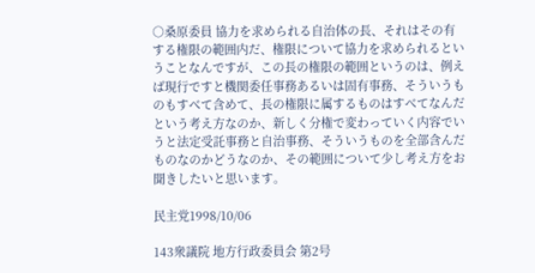○桑原委員 協力を求められる自治体の長、それはその有する権限の範囲内だ、権限について協力を求められるということなんですが、この長の権限の範囲というのは、例えば現行ですと機関委任事務あるいは固有事務、そういうものもすべて含めて、長の権限に属するものはすべてなんだという考え方なのか、新しく分権で変わっていく内容でいうと法定受託事務と自治事務、そういうものを全部含んだものなのかどうなのか、その範囲について少し考え方をお聞きしたいと思います。

民主党1998/10/06

143衆議院 地方行政委員会 第2号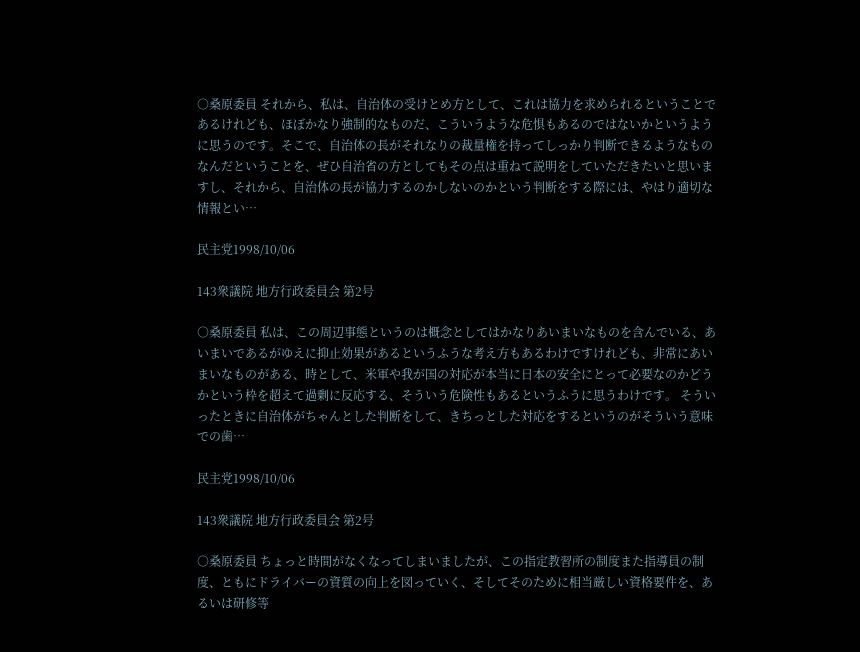○桑原委員 それから、私は、自治体の受けとめ方として、これは協力を求められるということであるけれども、ほぼかなり強制的なものだ、こういうような危惧もあるのではないかというように思うのです。そこで、自治体の長がそれなりの裁量権を持ってしっかり判断できるようなものなんだということを、ぜひ自治省の方としてもその点は重ねて説明をしていただきたいと思いますし、それから、自治体の長が協力するのかしないのかという判断をする際には、やはり適切な情報とい…

民主党1998/10/06

143衆議院 地方行政委員会 第2号

○桑原委員 私は、この周辺事態というのは概念としてはかなりあいまいなものを含んでいる、あいまいであるがゆえに抑止効果があるというふうな考え方もあるわけですけれども、非常にあいまいなものがある、時として、米軍や我が国の対応が本当に日本の安全にとって必要なのかどうかという枠を超えて過剰に反応する、そういう危険性もあるというふうに思うわけです。 そういったときに自治体がちゃんとした判断をして、きちっとした対応をするというのがそういう意味での歯…

民主党1998/10/06

143衆議院 地方行政委員会 第2号

○桑原委員 ちょっと時間がなくなってしまいましたが、この指定教習所の制度また指導員の制度、ともにドライバーの資質の向上を図っていく、そしてそのために相当厳しい資格要件を、あるいは研修等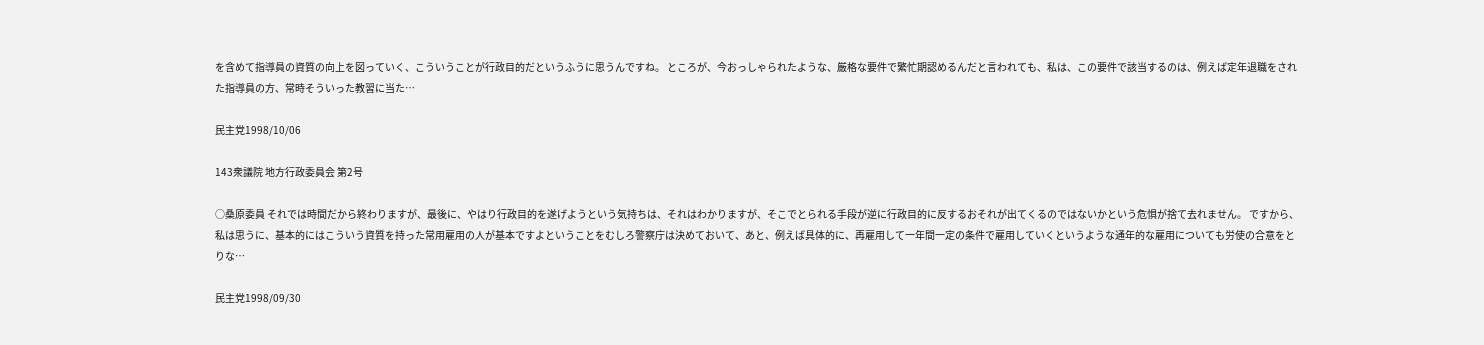を含めて指導員の資質の向上を図っていく、こういうことが行政目的だというふうに思うんですね。 ところが、今おっしゃられたような、厳格な要件で繁忙期認めるんだと言われても、私は、この要件で該当するのは、例えば定年退職をされた指導員の方、常時そういった教習に当た…

民主党1998/10/06

143衆議院 地方行政委員会 第2号

○桑原委員 それでは時間だから終わりますが、最後に、やはり行政目的を遂げようという気持ちは、それはわかりますが、そこでとられる手段が逆に行政目的に反するおそれが出てくるのではないかという危惧が捨て去れません。 ですから、私は思うに、基本的にはこういう資質を持った常用雇用の人が基本ですよということをむしろ警察庁は決めておいて、あと、例えば具体的に、再雇用して一年間一定の条件で雇用していくというような通年的な雇用についても労使の合意をとりな…

民主党1998/09/30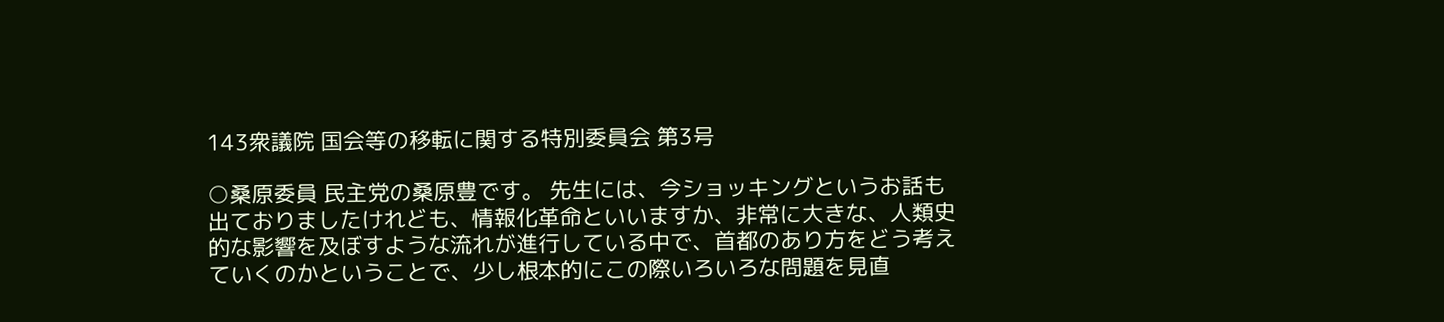143衆議院 国会等の移転に関する特別委員会 第3号

○桑原委員 民主党の桑原豊です。 先生には、今ショッキングというお話も出ておりましたけれども、情報化革命といいますか、非常に大きな、人類史的な影響を及ぼすような流れが進行している中で、首都のあり方をどう考えていくのかということで、少し根本的にこの際いろいろな問題を見直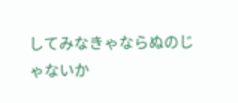してみなきゃならぬのじゃないか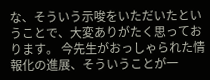な、そういう示唆をいただいたということで、大変ありがたく思っております。 今先生がおっしゃられた情報化の進展、そういうことが一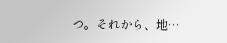つ。それから、地…